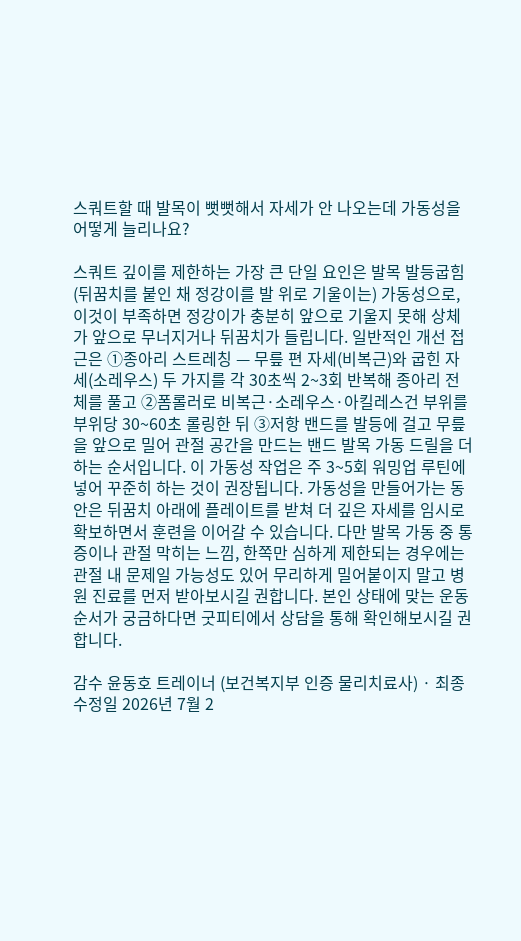스쿼트할 때 발목이 뻣뻣해서 자세가 안 나오는데 가동성을 어떻게 늘리나요?

스쿼트 깊이를 제한하는 가장 큰 단일 요인은 발목 발등굽힘(뒤꿈치를 붙인 채 정강이를 발 위로 기울이는) 가동성으로, 이것이 부족하면 정강이가 충분히 앞으로 기울지 못해 상체가 앞으로 무너지거나 뒤꿈치가 들립니다. 일반적인 개선 접근은 ①종아리 스트레칭 — 무릎 편 자세(비복근)와 굽힌 자세(소레우스) 두 가지를 각 30초씩 2~3회 반복해 종아리 전체를 풀고 ②폼롤러로 비복근·소레우스·아킬레스건 부위를 부위당 30~60초 롤링한 뒤 ③저항 밴드를 발등에 걸고 무릎을 앞으로 밀어 관절 공간을 만드는 밴드 발목 가동 드릴을 더하는 순서입니다. 이 가동성 작업은 주 3~5회 워밍업 루틴에 넣어 꾸준히 하는 것이 권장됩니다. 가동성을 만들어가는 동안은 뒤꿈치 아래에 플레이트를 받쳐 더 깊은 자세를 임시로 확보하면서 훈련을 이어갈 수 있습니다. 다만 발목 가동 중 통증이나 관절 막히는 느낌, 한쪽만 심하게 제한되는 경우에는 관절 내 문제일 가능성도 있어 무리하게 밀어붙이지 말고 병원 진료를 먼저 받아보시길 권합니다. 본인 상태에 맞는 운동 순서가 궁금하다면 굿피티에서 상담을 통해 확인해보시길 권합니다.

감수 윤동호 트레이너 (보건복지부 인증 물리치료사) · 최종 수정일 2026년 7월 2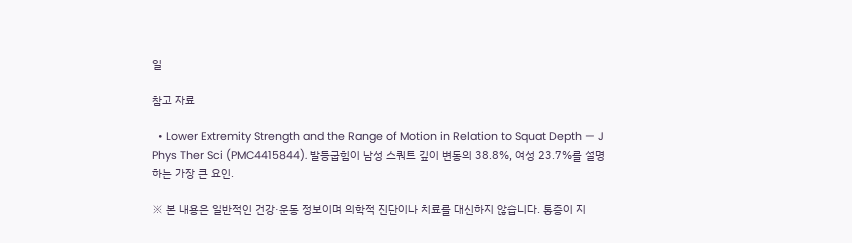일

참고 자료

  • Lower Extremity Strength and the Range of Motion in Relation to Squat Depth — J Phys Ther Sci (PMC4415844). 발등굽힘이 남성 스쿼트 깊이 변동의 38.8%, 여성 23.7%를 설명하는 가장 큰 요인.

※ 본 내용은 일반적인 건강·운동 정보이며 의학적 진단이나 치료를 대신하지 않습니다. 통증이 지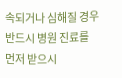속되거나 심해질 경우 반드시 병원 진료를 먼저 받으시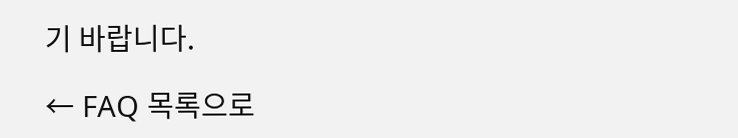기 바랍니다.

← FAQ 목록으로